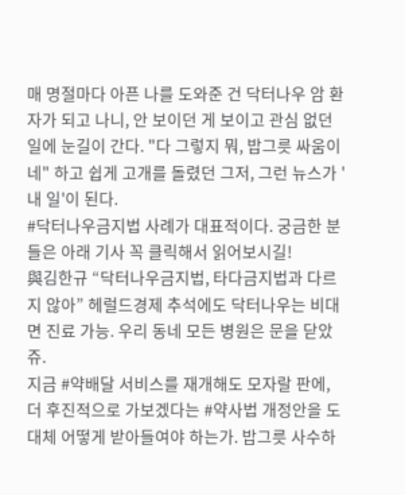매 명절마다 아픈 나를 도와준 건 닥터나우 암 환자가 되고 나니, 안 보이던 게 보이고 관심 없던 일에 눈길이 간다. "다 그렇지 뭐, 밥그릇 싸움이네" 하고 쉽게 고개를 돌렸던 그저, 그런 뉴스가 '내 일'이 된다.
#닥터나우금지법 사례가 대표적이다. 궁금한 분들은 아래 기사 꼭 클릭해서 읽어보시길!
與김한규 “닥터나우금지법, 타다금지법과 다르지 않아” 헤럴드경제 추석에도 닥터나우는 비대면 진료 가능. 우리 동네 모든 병원은 문을 닫았쥬.
지금 #약배달 서비스를 재개해도 모자랄 판에, 더 후진적으로 가보겠다는 #약사법 개정안을 도대체 어떻게 받아들여야 하는가. 밥그릇 사수하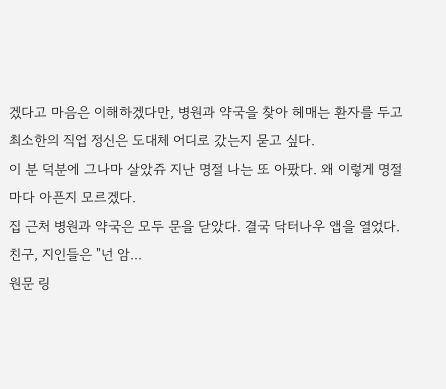겠다고 마음은 이해하겠다만, 병원과 약국을 찾아 헤매는 환자를 두고 최소한의 직업 정신은 도대체 어디로 갔는지 묻고 싶다.
이 분 덕분에 그나마 살았쥬 지난 명절 나는 또 아팠다. 왜 이렇게 명절마다 아픈지 모르겠다.
집 근처 병원과 약국은 모두 문을 닫았다. 결국 닥터나우 앱을 열었다.
친구, 지인들은 "넌 암...
원문 링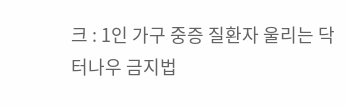크 : 1인 가구 중증 질환자 울리는 닥터나우 금지법